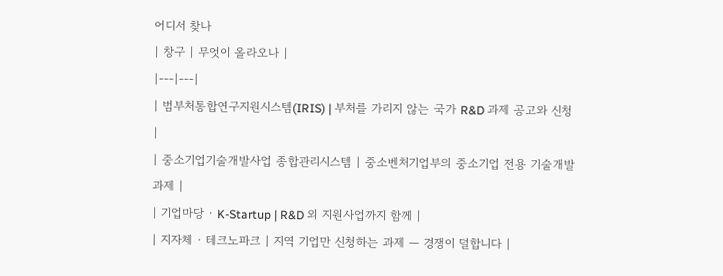어디서 찾나
| 창구 | 무엇이 올라오나 |
|---|---|
| 범부처통합연구지원시스템(IRIS) | 부처를 가리지 않는 국가 R&D 과제 공고와 신청 |
| 중소기업기술개발사업 종합관리시스템 | 중소벤처기업부의 중소기업 전용 기술개발 과제 |
| 기업마당 · K-Startup | R&D 외 지원사업까지 함께 |
| 지자체 · 테크노파크 | 지역 기업만 신청하는 과제 — 경쟁이 덜합니다 |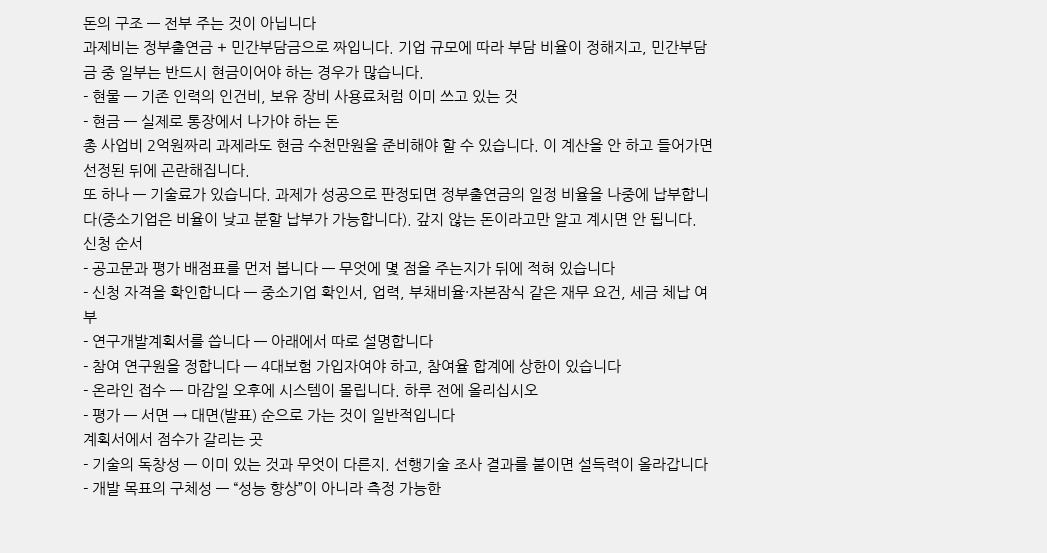돈의 구조 — 전부 주는 것이 아닙니다
과제비는 정부출연금 + 민간부담금으로 짜입니다. 기업 규모에 따라 부담 비율이 정해지고, 민간부담금 중 일부는 반드시 현금이어야 하는 경우가 많습니다.
- 현물 — 기존 인력의 인건비, 보유 장비 사용료처럼 이미 쓰고 있는 것
- 현금 — 실제로 통장에서 나가야 하는 돈
총 사업비 2억원짜리 과제라도 현금 수천만원을 준비해야 할 수 있습니다. 이 계산을 안 하고 들어가면 선정된 뒤에 곤란해집니다.
또 하나 — 기술료가 있습니다. 과제가 성공으로 판정되면 정부출연금의 일정 비율을 나중에 납부합니다(중소기업은 비율이 낮고 분할 납부가 가능합니다). 갚지 않는 돈이라고만 알고 계시면 안 됩니다.
신청 순서
- 공고문과 평가 배점표를 먼저 봅니다 — 무엇에 몇 점을 주는지가 뒤에 적혀 있습니다
- 신청 자격을 확인합니다 — 중소기업 확인서, 업력, 부채비율·자본잠식 같은 재무 요건, 세금 체납 여부
- 연구개발계획서를 씁니다 — 아래에서 따로 설명합니다
- 참여 연구원을 정합니다 — 4대보험 가입자여야 하고, 참여율 합계에 상한이 있습니다
- 온라인 접수 — 마감일 오후에 시스템이 몰립니다. 하루 전에 올리십시오
- 평가 — 서면 → 대면(발표) 순으로 가는 것이 일반적입니다
계획서에서 점수가 갈리는 곳
- 기술의 독창성 — 이미 있는 것과 무엇이 다른지. 선행기술 조사 결과를 붙이면 설득력이 올라갑니다
- 개발 목표의 구체성 — “성능 향상”이 아니라 측정 가능한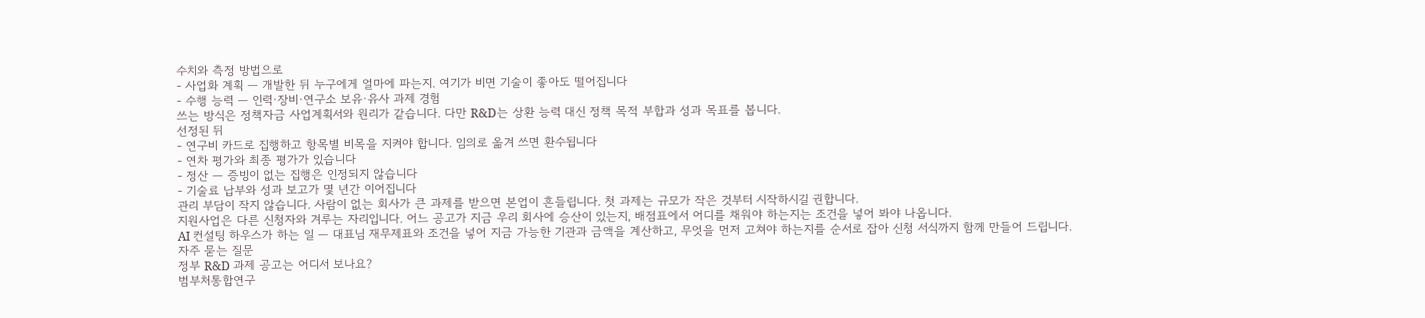수치와 측정 방법으로
- 사업화 계획 — 개발한 뒤 누구에게 얼마에 파는지. 여기가 비면 기술이 좋아도 떨어집니다
- 수행 능력 — 인력·장비·연구소 보유·유사 과제 경험
쓰는 방식은 정책자금 사업계획서와 원리가 같습니다. 다만 R&D는 상환 능력 대신 정책 목적 부합과 성과 목표를 봅니다.
선정된 뒤
- 연구비 카드로 집행하고 항목별 비목을 지켜야 합니다. 임의로 옮겨 쓰면 환수됩니다
- 연차 평가와 최종 평가가 있습니다
- 정산 — 증빙이 없는 집행은 인정되지 않습니다
- 기술료 납부와 성과 보고가 몇 년간 이어집니다
관리 부담이 작지 않습니다. 사람이 없는 회사가 큰 과제를 받으면 본업이 흔들립니다. 첫 과제는 규모가 작은 것부터 시작하시길 권합니다.
지원사업은 다른 신청자와 겨루는 자리입니다. 어느 공고가 지금 우리 회사에 승산이 있는지, 배점표에서 어디를 채워야 하는지는 조건을 넣어 봐야 나옵니다.
AI 컨설팅 하우스가 하는 일 — 대표님 재무제표와 조건을 넣어 지금 가능한 기관과 금액을 계산하고, 무엇을 먼저 고쳐야 하는지를 순서로 잡아 신청 서식까지 함께 만들어 드립니다.
자주 묻는 질문
정부 R&D 과제 공고는 어디서 보나요?
범부처통합연구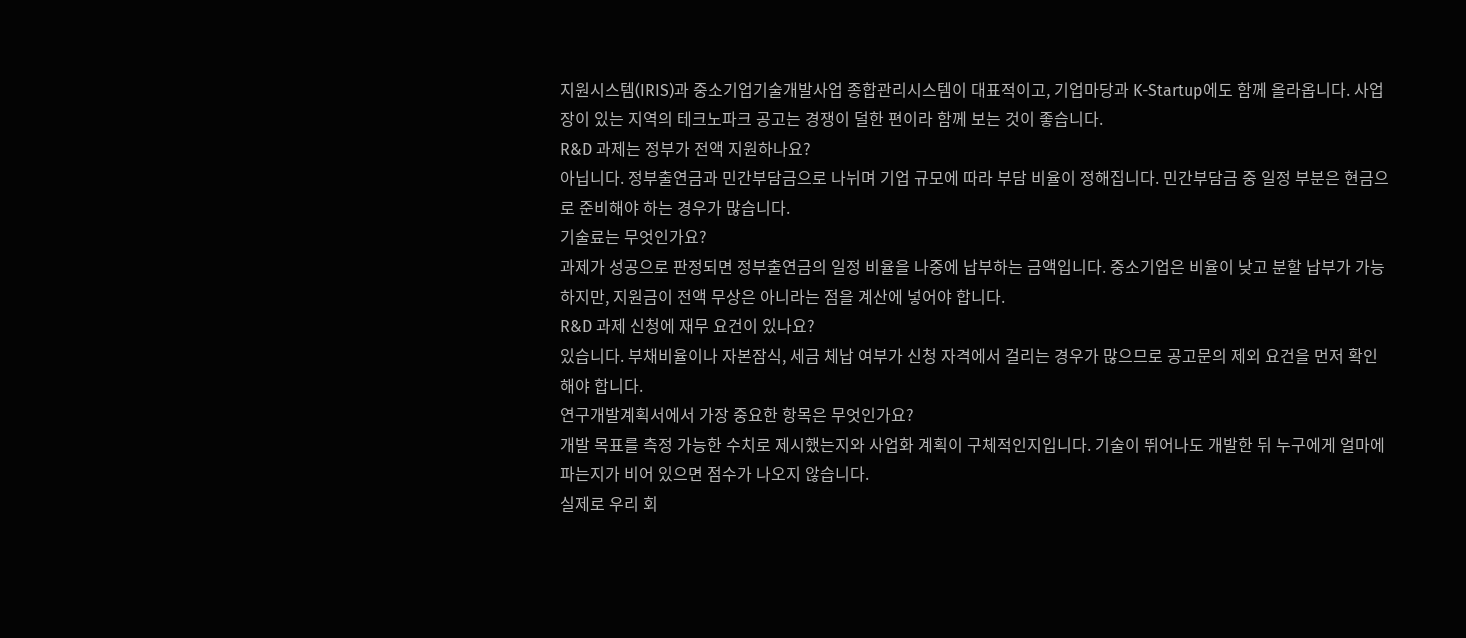지원시스템(IRIS)과 중소기업기술개발사업 종합관리시스템이 대표적이고, 기업마당과 K-Startup에도 함께 올라옵니다. 사업장이 있는 지역의 테크노파크 공고는 경쟁이 덜한 편이라 함께 보는 것이 좋습니다.
R&D 과제는 정부가 전액 지원하나요?
아닙니다. 정부출연금과 민간부담금으로 나뉘며 기업 규모에 따라 부담 비율이 정해집니다. 민간부담금 중 일정 부분은 현금으로 준비해야 하는 경우가 많습니다.
기술료는 무엇인가요?
과제가 성공으로 판정되면 정부출연금의 일정 비율을 나중에 납부하는 금액입니다. 중소기업은 비율이 낮고 분할 납부가 가능하지만, 지원금이 전액 무상은 아니라는 점을 계산에 넣어야 합니다.
R&D 과제 신청에 재무 요건이 있나요?
있습니다. 부채비율이나 자본잠식, 세금 체납 여부가 신청 자격에서 걸리는 경우가 많으므로 공고문의 제외 요건을 먼저 확인해야 합니다.
연구개발계획서에서 가장 중요한 항목은 무엇인가요?
개발 목표를 측정 가능한 수치로 제시했는지와 사업화 계획이 구체적인지입니다. 기술이 뛰어나도 개발한 뒤 누구에게 얼마에 파는지가 비어 있으면 점수가 나오지 않습니다.
실제로 우리 회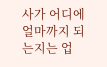사가 어디에 얼마까지 되는지는 업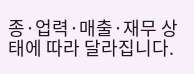종·업력·매출·재무 상태에 따라 달라집니다.